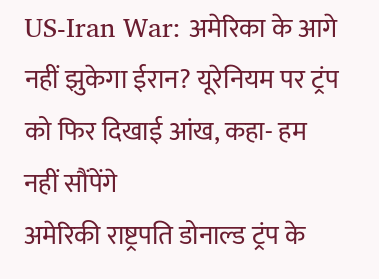US-Iran War: अमेरिका के आगे नहीं झुकेगा ईरान? यूरेनियम पर ट्रंप को फिर दिखाई आंख, कहा- हम नहीं सौंपेंगे
अमेरिकी राष्ट्रपति डोनाल्ड ट्रंप के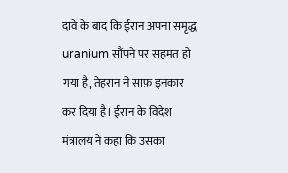दावे के बाद कि ईरान अपना समृद्ध uranium सौंपने पर सहमत हो गया है, तेहरान ने साफ़ इनकार कर दिया है। ईरान के विदेश मंत्रालय ने कहा कि उसका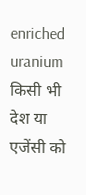enriched uranium किसी भी देश या एजेंसी को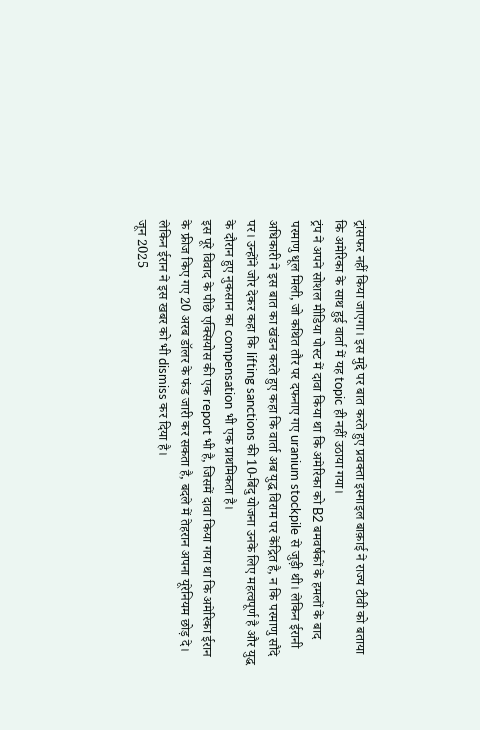ट्रांसफर नहीं किया जाएगा। इस मुद्दे पर बात करते हुए प्रवक्ता इस्माइल बाक़ाई ने राज्य टीवी को बताया कि अमेरिका के साथ हुई वार्ता में यह topic ही नहीं उठाया गया।
ट्रंप ने अपने सोशल मीडिया पोस्ट में दावा किया था कि अमेरिका को B2 बमवर्षकों के हमलों के बाद परमाणु धूल मिली, जो कथित तौर पर दफनाए गए uranium stockpile से जुड़ी थी। लेकिन ईरानी अधिकारी ने इस बात का खंडन करते हुए कहा कि वार्ता अब युद्ध विराम पर केंद्रित है, न कि परमाणु सौदे पर। उन्होंने जोर देकर कहा कि lifting sanctions की 10-बिंदु योजना उनके लिए महत्वपूर्ण है और युद्ध के दौरान हुए नुकसान का compensation भी एक प्राथमिकता है।
इस पूरे विवाद के पीछे एक्सियोस की एक report भी है, जिसमें दावा किया गया था कि अमेरिका ईरान के फ्रीज किए गए 20 अरब डॉलर के फंड जारी कर सकता है, बदले में तेहरान अपना यूरेनियम छोड़ दे। लेकिन ईरान ने इस खबर को भी dismiss कर दिया है।
जून 2025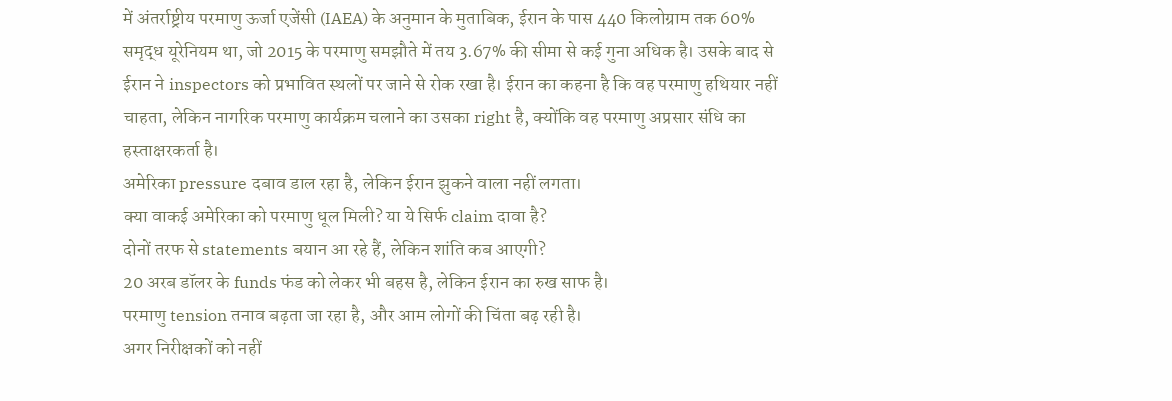में अंतर्राष्ट्रीय परमाणु ऊर्जा एजेंसी (IAEA) के अनुमान के मुताबिक, ईरान के पास 440 किलोग्राम तक 60% समृद्ध यूरेनियम था, जो 2015 के परमाणु समझौते में तय 3.67% की सीमा से कई गुना अधिक है। उसके बाद से ईरान ने inspectors को प्रभावित स्थलों पर जाने से रोक रखा है। ईरान का कहना है कि वह परमाणु हथियार नहीं चाहता, लेकिन नागरिक परमाणु कार्यक्रम चलाने का उसका right है, क्योंकि वह परमाणु अप्रसार संधि का हस्ताक्षरकर्ता है।
अमेरिका pressure दबाव डाल रहा है, लेकिन ईरान झुकने वाला नहीं लगता।
क्या वाकई अमेरिका को परमाणु धूल मिली? या ये सिर्फ claim दावा है?
दोनों तरफ से statements बयान आ रहे हैं, लेकिन शांति कब आएगी?
20 अरब डॉलर के funds फंड को लेकर भी बहस है, लेकिन ईरान का रुख साफ है।
परमाणु tension तनाव बढ़ता जा रहा है, और आम लोगों की चिंता बढ़ रही है।
अगर निरीक्षकों को नहीं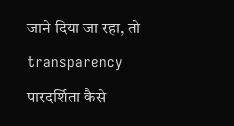जाने दिया जा रहा, तो transparency पारदर्शिता कैसे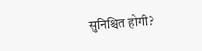सुनिश्चित होगी?